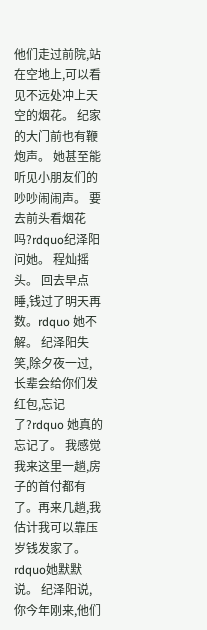他们走过前院,站在空地上,可以看见不远处冲上天空的烟花。 纪家的大门前也有鞭炮声。 她甚至能听见小朋友们的吵吵闹闹声。 要去前头看烟花吗?rdquo纪泽阳问她。 程灿摇头。 回去早点睡,钱过了明天再数。rdquo 她不解。 纪泽阳失笑,除夕夜一过,长辈会给你们发红包,忘记了?rdquo 她真的忘记了。 我感觉我来这里一趟,房子的首付都有了。再来几趟,我估计我可以靠压岁钱发家了。rdquo她默默说。 纪泽阳说,你今年刚来,他们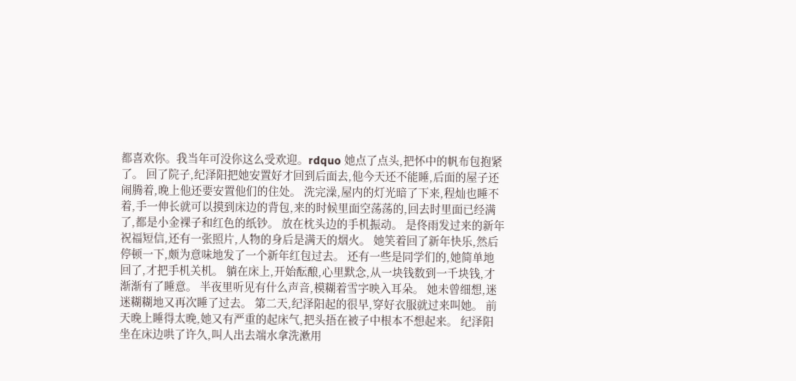都喜欢你。我当年可没你这么受欢迎。rdquo 她点了点头,把怀中的帆布包抱紧了。 回了院子,纪泽阳把她安置好才回到后面去,他今天还不能睡,后面的屋子还闹腾着,晚上他还要安置他们的住处。 洗完澡,屋内的灯光暗了下来,程灿也睡不着,手一伸长就可以摸到床边的背包,来的时候里面空荡荡的,回去时里面已经满了,都是小金裸子和红色的纸钞。 放在枕头边的手机振动。 是佟雨发过来的新年祝福短信,还有一张照片,人物的身后是满天的烟火。 她笑着回了新年快乐,然后停顿一下,颇为意味地发了一个新年红包过去。 还有一些是同学们的,她简单地回了,才把手机关机。 躺在床上,开始酝酿,心里默念,从一块钱数到一千块钱,才渐渐有了睡意。 半夜里听见有什么声音,模糊着雪字映入耳朵。 她未曾细想,迷迷糊糊地又再次睡了过去。 第二天,纪泽阳起的很早,穿好衣服就过来叫她。 前天晚上睡得太晚,她又有严重的起床气,把头捂在被子中根本不想起来。 纪泽阳坐在床边哄了许久,叫人出去端水拿洗漱用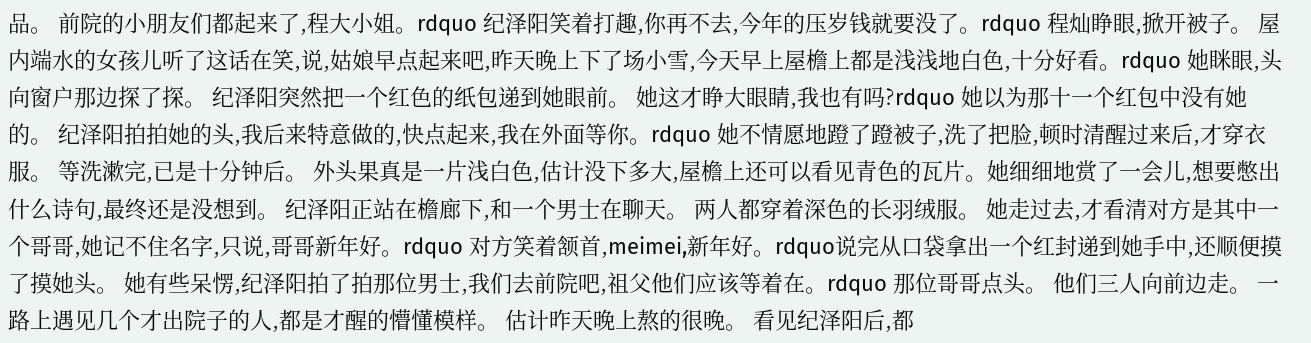品。 前院的小朋友们都起来了,程大小姐。rdquo 纪泽阳笑着打趣,你再不去,今年的压岁钱就要没了。rdquo 程灿睁眼,掀开被子。 屋内端水的女孩儿听了这话在笑,说,姑娘早点起来吧,昨天晚上下了场小雪,今天早上屋檐上都是浅浅地白色,十分好看。rdquo 她眯眼,头向窗户那边探了探。 纪泽阳突然把一个红色的纸包递到她眼前。 她这才睁大眼睛,我也有吗?rdquo 她以为那十一个红包中没有她的。 纪泽阳拍拍她的头,我后来特意做的,快点起来,我在外面等你。rdquo 她不情愿地蹬了蹬被子,洗了把脸,顿时清醒过来后,才穿衣服。 等洗漱完,已是十分钟后。 外头果真是一片浅白色,估计没下多大,屋檐上还可以看见青色的瓦片。她细细地赏了一会儿,想要憋出什么诗句,最终还是没想到。 纪泽阳正站在檐廊下,和一个男士在聊天。 两人都穿着深色的长羽绒服。 她走过去,才看清对方是其中一个哥哥,她记不住名字,只说,哥哥新年好。rdquo 对方笑着颔首,meimei,新年好。rdquo说完从口袋拿出一个红封递到她手中,还顺便摸了摸她头。 她有些呆愣,纪泽阳拍了拍那位男士,我们去前院吧,祖父他们应该等着在。rdquo 那位哥哥点头。 他们三人向前边走。 一路上遇见几个才出院子的人,都是才醒的懵懂模样。 估计昨天晚上熬的很晚。 看见纪泽阳后,都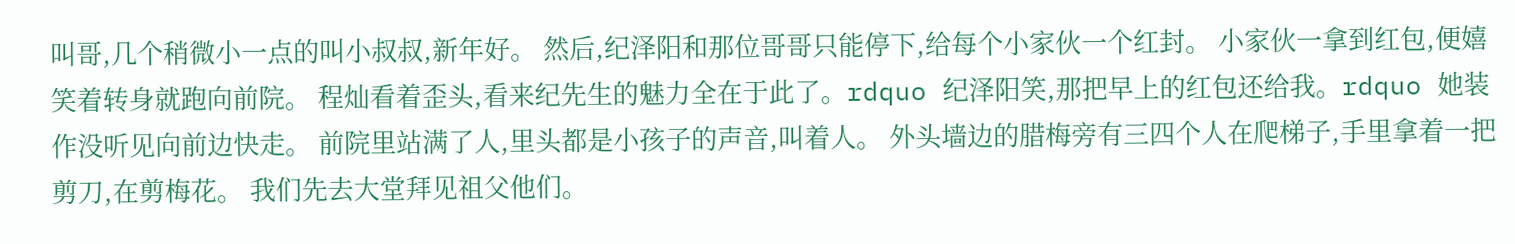叫哥,几个稍微小一点的叫小叔叔,新年好。 然后,纪泽阳和那位哥哥只能停下,给每个小家伙一个红封。 小家伙一拿到红包,便嬉笑着转身就跑向前院。 程灿看着歪头,看来纪先生的魅力全在于此了。rdquo 纪泽阳笑,那把早上的红包还给我。rdquo 她装作没听见向前边快走。 前院里站满了人,里头都是小孩子的声音,叫着人。 外头墙边的腊梅旁有三四个人在爬梯子,手里拿着一把剪刀,在剪梅花。 我们先去大堂拜见祖父他们。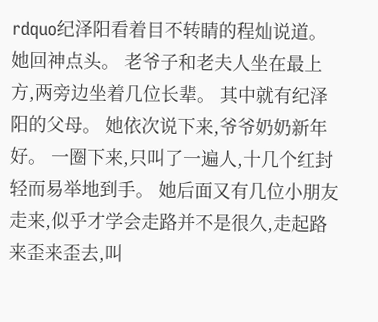rdquo纪泽阳看着目不转睛的程灿说道。 她回神点头。 老爷子和老夫人坐在最上方,两旁边坐着几位长辈。 其中就有纪泽阳的父母。 她依次说下来,爷爷奶奶新年好。 一圈下来,只叫了一遍人,十几个红封轻而易举地到手。 她后面又有几位小朋友走来,似乎才学会走路并不是很久,走起路来歪来歪去,叫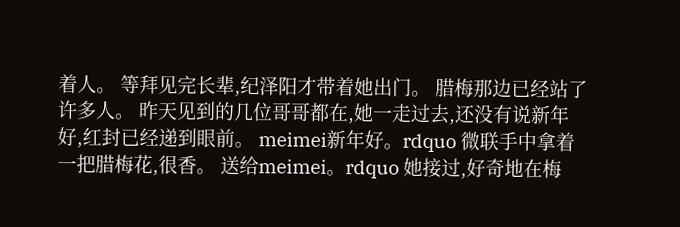着人。 等拜见完长辈,纪泽阳才带着她出门。 腊梅那边已经站了许多人。 昨天见到的几位哥哥都在,她一走过去,还没有说新年好,红封已经递到眼前。 meimei新年好。rdquo 微联手中拿着一把腊梅花,很香。 送给meimei。rdquo 她接过,好奇地在梅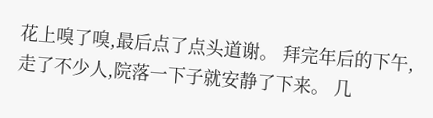花上嗅了嗅,最后点了点头道谢。 拜完年后的下午,走了不少人,院落一下子就安静了下来。 几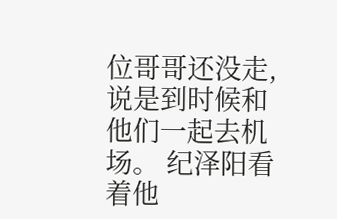位哥哥还没走,说是到时候和他们一起去机场。 纪泽阳看着他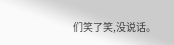们笑了笑,没说话。